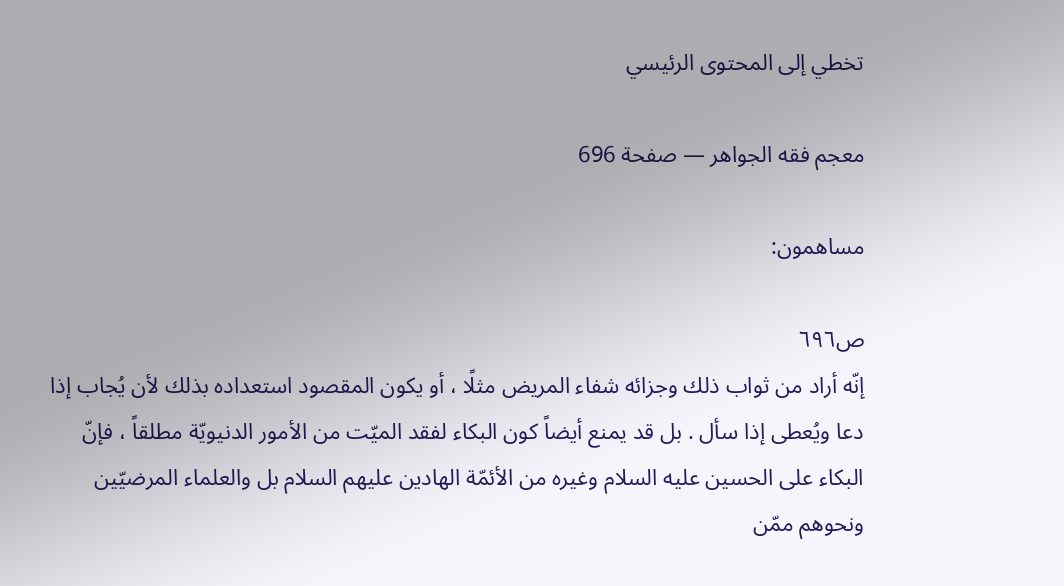تخطي إلى المحتوى الرئيسي

معجم فقه الجواهر — صفحة 696

مساهمون:

ص٦٩٦
إنّه أراد من ثواب ذلك وجزائه شفاء المريض مثلًا ، أو يكون المقصود استعداده بذلك لأن يُجاب إذا دعا ويُعطى إذا سأل . بل قد يمنع أيضاً كون البكاء لفقد الميّت من الأمور الدنيويّة مطلقاً ، فإنّ البكاء على الحسين عليه السلام وغيره من الأئمّة الهادين عليهم السلام بل والعلماء المرضيّين ونحوهم ممّن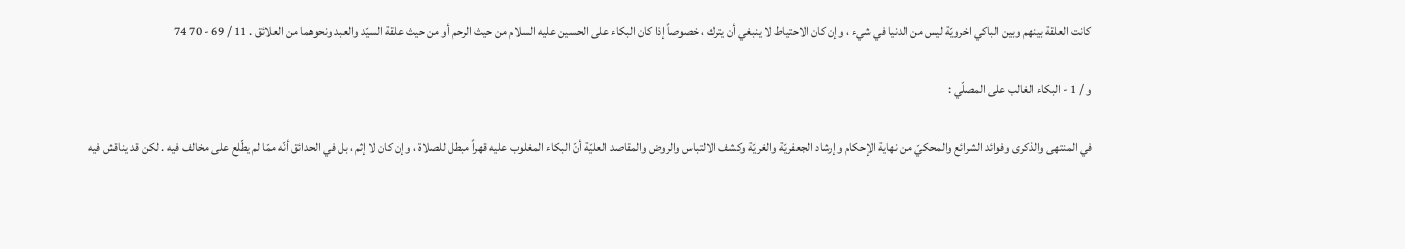كانت العلقة بينهم وبين الباكي اخرويّة ليس من الدنيا في شيء ، وإن كان الاحتياط لا ينبغي أن يترك ، خصوصاً إذا كان البكاء على الحسين عليه السلام من حيث الرحم أو من حيث علقة السيّد والعبد ونحوهما من العلائق . 11 / 69 - 70 74

و / 1 - البكاء الغالب على المصلّي :

في المنتهى والذكرى وفوائد الشرائع والمحكيّ من نهاية الإحكام وإرشاد الجعفريّة والغريّة وكشف الالتباس والروض والمقاصد العليّة أنّ البكاء المغلوب عليه قهراً مبطل للصلاة ، وإن كان لا إثم ، بل في الحدائق أنّه ممّا لم يطّلع على مخالف فيه . لكن قد يناقش فيه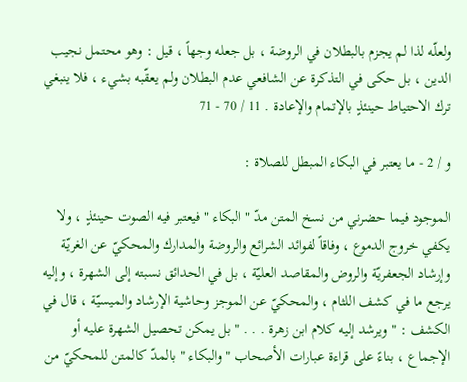ولعلّه لذا لم يجزم بالبطلان في الروضة ، بل جعله وجهاً ، قيل : وهو محتمل نجيب الدين ، بل حكى في التذكرة عن الشافعي عدم البطلان ولم يعقّبه بشيء ، فلا ينبغي ترك الاحتياط حينئذٍ بالإتمام والإعادة . 11 / 70 - 71

و / 2 - ما يعتبر في البكاء المبطل للصلاة :

الموجود فيما حضرني من نسخ المتن مدّ " البكاء " فيعتبر فيه الصوت حينئذٍ ، ولا يكفي خروج الدموع ، وفاقاً لفوائد الشرائع والروضة والمدارك والمحكيّ عن الغريّة وإرشاد الجعفريّة والروض والمقاصد العليّة ، بل في الحدائق نسبته إلى الشهرة ، وإليه يرجع ما في كشف اللثام ، والمحكيّ عن الموجز وحاشية الإرشاد والميسيّة ، قال في الكشف : " ويرشد إليه كلام ابن زهرة . . . " بل يمكن تحصيل الشهرة عليه أو الإجماع ، بناءً على قراءة عبارات الأصحاب " والبكاء " بالمدّ كالمتن للمحكيّ من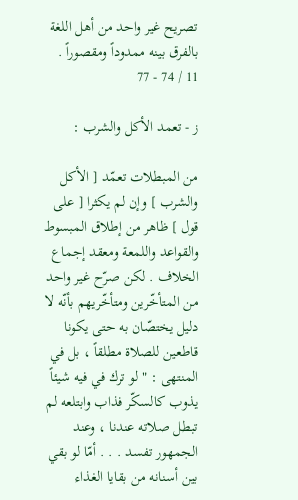تصريح غير واحد من أهل اللغة بالفرق بينه ممدوداً ومقصوراً . 11 / 74 - 77

ز - تعمد الأكل والشرب :

من المبطلات تعمّد [ الأكل والشرب ] وإن لم يكثرا [ على قول ] ظاهر من إطلاق المبسوط والقواعد واللمعة ومعقد إجماع الخلاف . لكن صرّح غير واحد من المتأخّرين ومتأخّريهم بأنّه لا دليل يختصّان به حتى يكونا قاطعين للصلاة مطلقاً ، بل في المنتهى : " لو ترك في فيه شيئاً يذوب كالسكّر فذاب وابتلعه لم تبطل صلاته عندنا ، وعند الجمهور تفسد . . . أمّا لو بقي بين أسنانه من بقايا الغذاء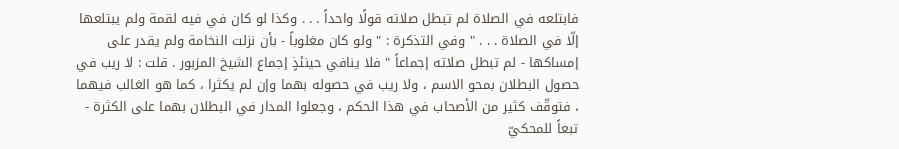فابتلعه في الصلاة لم تبطل صلاته قولًا واحداً . . . وكذا لو كان في فيه لقمة ولم يبتلعها إلّا في الصلاة . . . " وفي التذكرة : " ولو كان مغلوباً - بأن نزلت النخامة ولم يقدر على إمساكها - لم تبطل صلاته إجماعاً " فلا ينافي حينئذٍ إجماع الشيخ المزبور . قلت : لا ريب في حصول البطلان بمحو الاسم ، ولا ريب في حصوله بهما وإن لم يكثرا ، كما هو الغالب فيهما ، فتوقّف كثير من الأصحاب في هذا الحكم ، وجعلوا المدار في البطلان بهما على الكثرة - تبعاً للمحكيّ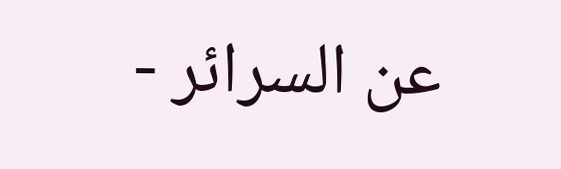عن السرائر -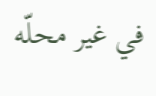في غير محلّه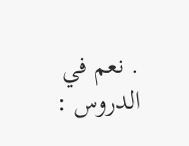. نعم في الدروس :